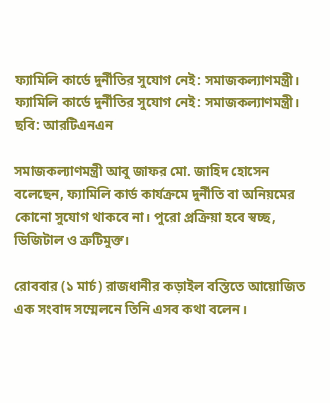ফ্যামিলি কার্ডে দুর্নীতির সুযোগ নেই: সমাজকল্যাণমন্ত্রী।
ফ্যামিলি কার্ডে দুর্নীতির সুযোগ নেই: সমাজকল্যাণমন্ত্রী।   ছবি: আরটিএনএন

সমাজকল্যাণমন্ত্রী আবু জাফর মো. জাহিদ হোসেন বলেছেন, ফ্যামিলি কার্ড কার্যক্রমে দুর্নীতি বা অনিয়মের কোনো সুযোগ থাকবে না। পুরো প্রক্রিয়া হবে স্বচ্ছ, ডিজিটাল ও ত্রুটিমুক্ত।

রোববার (১ মার্চ) রাজধানীর কড়াইল বস্তিতে আয়োজিত এক সংবাদ সম্মেলনে তিনি এসব কথা বলেন।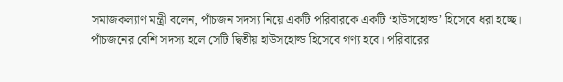সমাজকল্যাণ মন্ত্রী বলেন, পাঁচজন সদস্য নিয়ে একটি পরিবারকে একটি ‘হাউসহোল্ড’ হিসেবে ধরা হচ্ছে। পাঁচজনের বেশি সদস্য হলে সেটি দ্বিতীয় হাউসহোল্ড হিসেবে গণ্য হবে। পরিবারের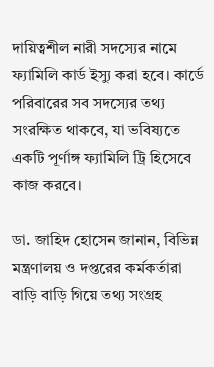দায়িত্বশীল নারী সদস্যের নামে ফ্যামিলি কার্ড ইস্যু করা হবে। কার্ডে পরিবারের সব সদস্যের তথ্য সংরক্ষিত থাকবে, যা ভবিষ্যতে একটি পূর্ণাঙ্গ ফ্যামিলি ট্রি হিসেবে কাজ করবে।

ডা. জাহিদ হোসেন জানান, বিভিন্ন মন্ত্রণালয় ও দপ্তরের কর্মকর্তারা বাড়ি বাড়ি গিয়ে তথ্য সংগ্রহ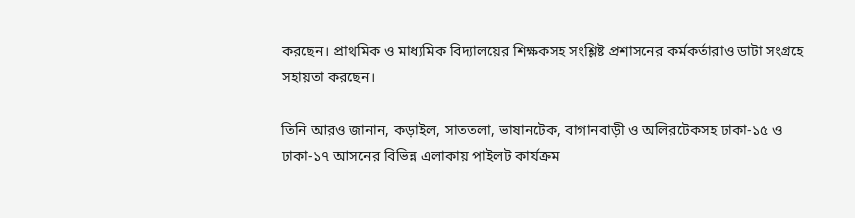করছেন। প্রাথমিক ও মাধ্যমিক বিদ্যালয়ের শিক্ষকসহ সংশ্লিষ্ট প্রশাসনের কর্মকর্তারাও ডাটা সংগ্রহে সহায়তা করছেন।

তিনি আরও জানান, কড়াইল, সাততলা, ভাষানটেক, বাগানবাড়ী ও অলিরটেকসহ ঢাকা-১৫ ও ঢাকা-১৭ আসনের বিভিন্ন এলাকায় পাইলট কার্যক্রম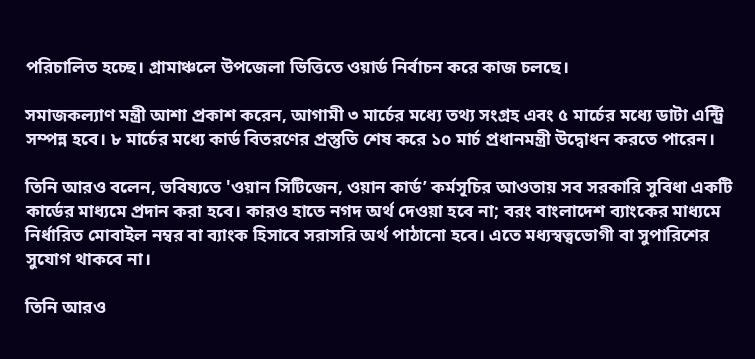পরিচালিত হচ্ছে। গ্রামাঞ্চলে উপজেলা ভিত্তিতে ওয়ার্ড নির্বাচন করে কাজ চলছে।

সমাজকল্যাণ মন্ত্রী আশা প্রকাশ করেন, আগামী ৩ মার্চের মধ্যে তথ্য সংগ্রহ এবং ৫ মার্চের মধ্যে ডাটা এন্ট্রি সম্পন্ন হবে। ৮ মার্চের মধ্যে কার্ড বিতরণের প্রস্তুতি শেষ করে ১০ মার্চ প্রধানমন্ত্রী উদ্বোধন করতে পারেন।

তিনি আরও বলেন, ভবিষ্যতে 'ওয়ান সিটিজেন, ওয়ান কার্ড’ কর্মসূচির আওতায় সব সরকারি সুবিধা একটি কার্ডের মাধ্যমে প্রদান করা হবে। কারও হাতে নগদ অর্থ দেওয়া হবে না; বরং বাংলাদেশ ব্যাংকের মাধ্যমে নির্ধারিত মোবাইল নম্বর বা ব্যাংক হিসাবে সরাসরি অর্থ পাঠানো হবে। এতে মধ্যস্বত্বভোগী বা সুপারিশের সুযোগ থাকবে না।

তিনি আরও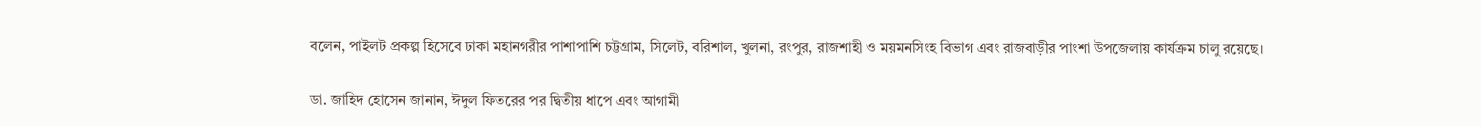বলেন, পাইলট প্রকল্প হিসেবে ঢাকা মহানগরীর পাশাপাশি চট্টগ্রাম, সিলেট, বরিশাল, খুলনা, রংপুর, রাজশাহী ও ময়মনসিংহ বিভাগ এবং রাজবাড়ীর পাংশা উপজেলায় কার্যক্রম চালু রয়েছে।

ডা. জাহিদ হোসেন জানান, ঈদুল ফিতরের পর দ্বিতীয় ধাপে এবং আগামী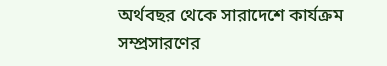অর্থবছর থেকে সারাদেশে কার্যক্রম সম্প্রসারণের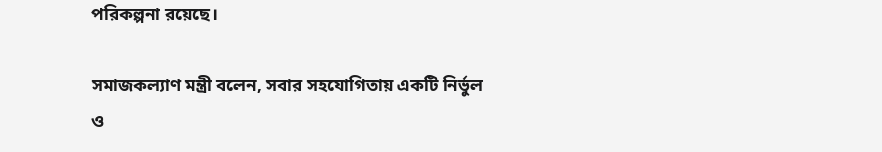পরিকল্পনা রয়েছে।

সমাজকল্যাণ মন্ত্রী বলেন, সবার সহযোগিতায় একটি নির্ভুল ও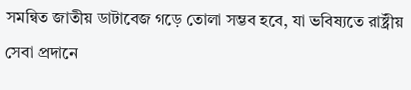সমন্বিত জাতীয় ডাটাবেজ গড়ে তোলা সম্ভব হবে, যা ভবিষ্যতে রাষ্ট্রীয় সেবা প্রদানে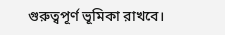গুরুত্বপূর্ণ ভূমিকা রাখবে।